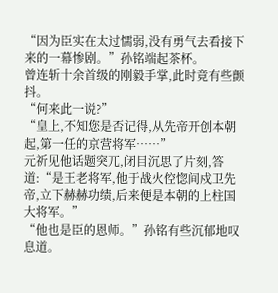“因为臣实在太过懦弱,没有勇气去看接下来的一幕惨剧。”孙铭端起茶杯。
曾连斩十余首级的刚毅手掌,此时竟有些颤抖。
“何来此一说?”
“皇上,不知您是否记得,从先帝开创本朝起,第一任的京营将军……”
元祈见他话题突兀,闭目沉思了片刻,答道:“是王老将军,他于战火倥惚间戍卫先帝,立下赫赫功绩,后来便是本朝的上柱国大将军。”
“他也是臣的恩师。”孙铭有些沉郁地叹息道。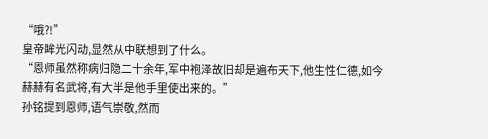“哦?!”
皇帝眸光闪动,显然从中联想到了什么。
“恩师虽然称病归隐二十余年,军中袍泽故旧却是遍布天下,他生性仁德,如今赫赫有名武将,有大半是他手里使出来的。”
孙铭提到恩师,语气崇敬,然而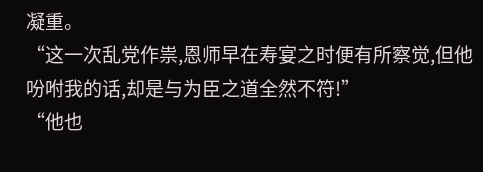凝重。
“这一次乱党作祟,恩师早在寿宴之时便有所察觉,但他吩咐我的话,却是与为臣之道全然不符!”
“他也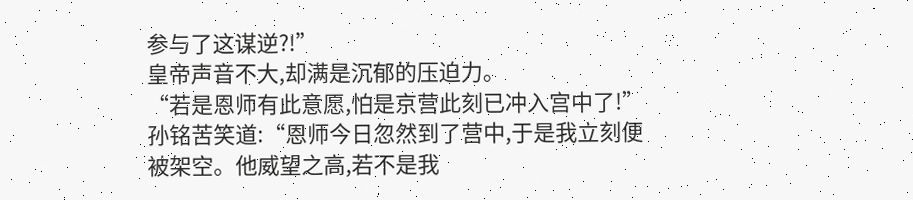参与了这谋逆?!”
皇帝声音不大,却满是沉郁的压迫力。
“若是恩师有此意愿,怕是京营此刻已冲入宫中了!”
孙铭苦笑道:“恩师今日忽然到了营中,于是我立刻便被架空。他威望之高,若不是我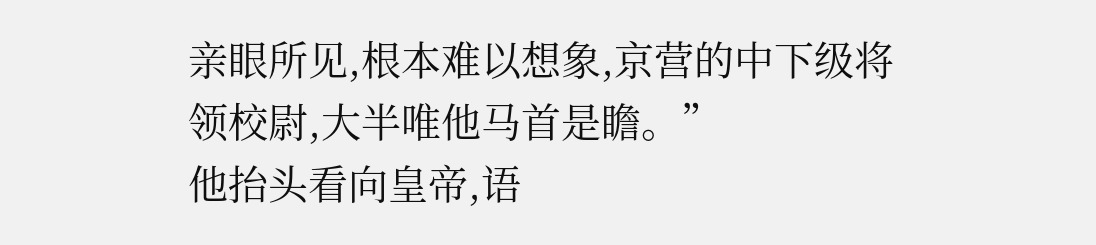亲眼所见,根本难以想象,京营的中下级将领校尉,大半唯他马首是瞻。”
他抬头看向皇帝,语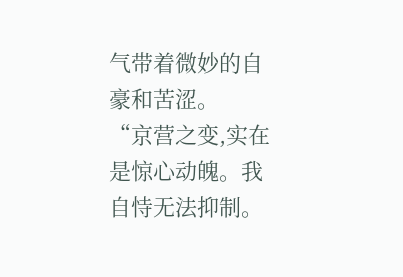气带着微妙的自豪和苦涩。
“京营之变,实在是惊心动魄。我自恃无法抑制。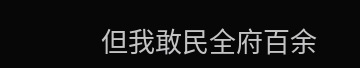但我敢民全府百余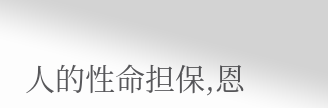人的性命担保,恩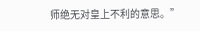师绝无对皇上不利的意思。”